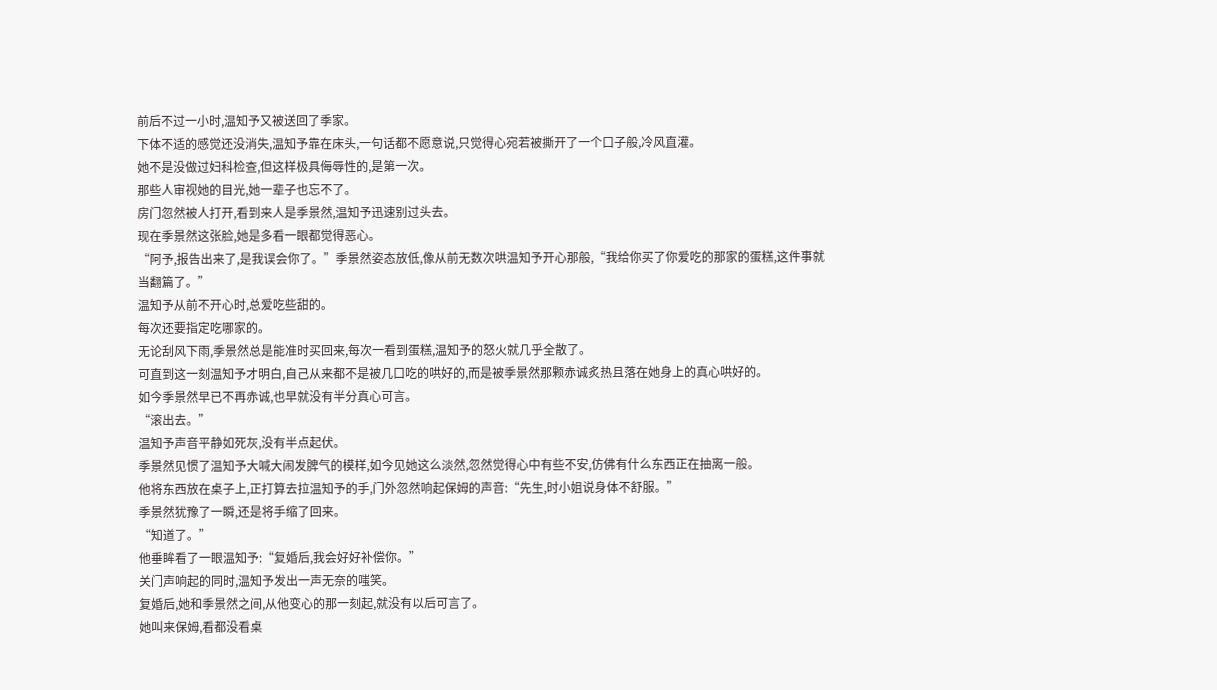前后不过一小时,温知予又被送回了季家。
下体不适的感觉还没消失,温知予靠在床头,一句话都不愿意说,只觉得心宛若被撕开了一个口子般,冷风直灌。
她不是没做过妇科检查,但这样极具侮辱性的,是第一次。
那些人审视她的目光,她一辈子也忘不了。
房门忽然被人打开,看到来人是季景然,温知予迅速别过头去。
现在季景然这张脸,她是多看一眼都觉得恶心。
“阿予,报告出来了,是我误会你了。”季景然姿态放低,像从前无数次哄温知予开心那般,“我给你买了你爱吃的那家的蛋糕,这件事就当翻篇了。”
温知予从前不开心时,总爱吃些甜的。
每次还要指定吃哪家的。
无论刮风下雨,季景然总是能准时买回来,每次一看到蛋糕,温知予的怒火就几乎全散了。
可直到这一刻温知予才明白,自己从来都不是被几口吃的哄好的,而是被季景然那颗赤诚炙热且落在她身上的真心哄好的。
如今季景然早已不再赤诚,也早就没有半分真心可言。
“滚出去。”
温知予声音平静如死灰,没有半点起伏。
季景然见惯了温知予大喊大闹发脾气的模样,如今见她这么淡然,忽然觉得心中有些不安,仿佛有什么东西正在抽离一般。
他将东西放在桌子上,正打算去拉温知予的手,门外忽然响起保姆的声音:“先生,时小姐说身体不舒服。”
季景然犹豫了一瞬,还是将手缩了回来。
“知道了。”
他垂眸看了一眼温知予:“复婚后,我会好好补偿你。”
关门声响起的同时,温知予发出一声无奈的嗤笑。
复婚后,她和季景然之间,从他变心的那一刻起,就没有以后可言了。
她叫来保姆,看都没看桌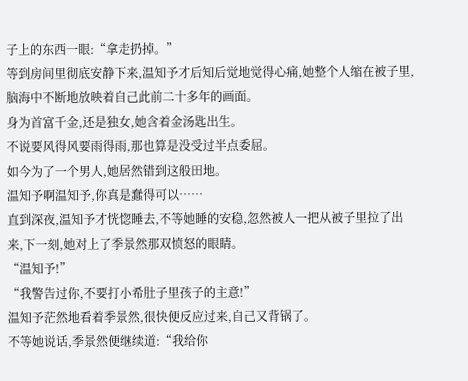子上的东西一眼:“拿走扔掉。”
等到房间里彻底安静下来,温知予才后知后觉地觉得心痛,她整个人缩在被子里,脑海中不断地放映着自己此前二十多年的画面。
身为首富千金,还是独女,她含着金汤匙出生。
不说要风得风要雨得雨,那也算是没受过半点委屈。
如今为了一个男人,她居然错到这般田地。
温知予啊温知予,你真是蠢得可以……
直到深夜,温知予才恍惚睡去,不等她睡的安稳,忽然被人一把从被子里拉了出来,下一刻,她对上了季景然那双愤怒的眼睛。
“温知予!”
“我警告过你,不要打小希肚子里孩子的主意!”
温知予茫然地看着季景然,很快便反应过来,自己又背锅了。
不等她说话,季景然便继续道:“我给你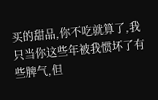买的甜品,你不吃就算了,我只当你这些年被我惯坏了有些脾气,但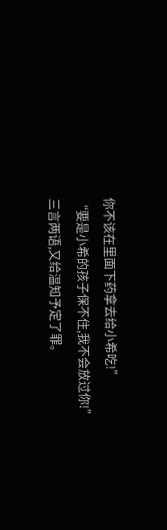你不该在里面下药拿去给小希吃!”
“要是小希的孩子保不住,我不会放过你!”
三言两语,又给温知予定了罪。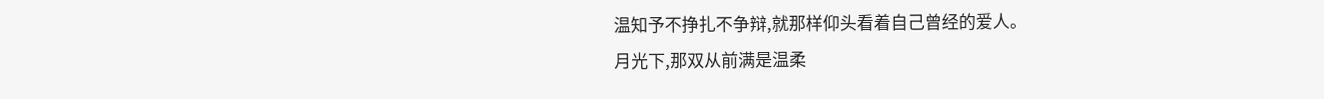温知予不挣扎不争辩,就那样仰头看着自己曾经的爱人。
月光下,那双从前满是温柔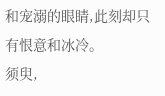和宠溺的眼睛,此刻却只有恨意和冰冷。
须臾,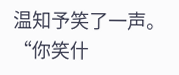温知予笑了一声。
“你笑什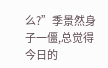么?”季景然身子一僵,总觉得今日的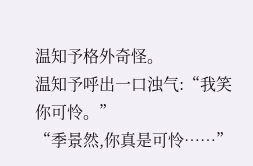温知予格外奇怪。
温知予呼出一口浊气:“我笑你可怜。”
“季景然,你真是可怜……”